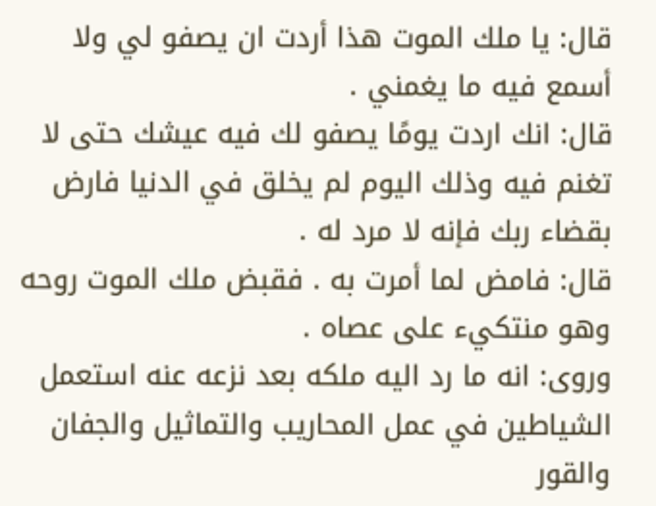قال: يا ملك الموت هذا أردت ان يصفو لي ولا أسمع فيه ما يغمني .
قال: انك اردت يومًا يصفو لك فيه عيشك حتى لا تغنم فيه وذلك اليوم لم يخلق في الدنيا فارض بقضاء ربك فإنه لا مرد له .
قال: فامض لما أمرت به . فقبض ملك الموت روحه وهو منتكيء على عصاه .
وروى: انه ما رد اليه ملكه بعد نزعه عنه استعمل الشياطين في عمل المحاريب والتماثيل والجفان والقور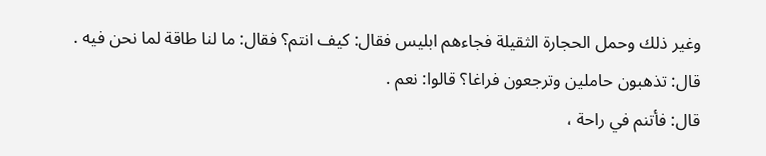وغير ذلك وحمل الحجارة الثقيلة فجاءهم ابليس فقال: كيف انتم؟ فقال: ما لنا طاقة لما نحن فيه .
قال: تذهبون حاملين وترجعون فراغا؟ قالوا: نعم .
قال: فأتنم في راحة ،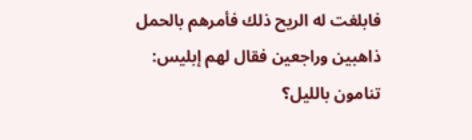فابلغت له الريح ذلك فأمرهم بالحمل ذاهبين وراجعين فقال لهم إبليس: تنامون بالليل؟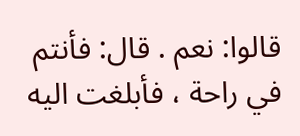قالوا: نعم . قال: فأنتم في راحة ، فأبلغت اليه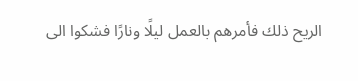الريح ذلك فأمرهم بالعمل ليلًا ونارًا فشكوا الى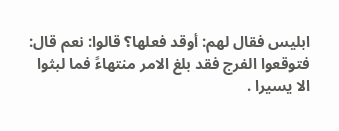ابليس فقال لهم: أوقد فعلها؟ قالوا: نعم قال: فتوقعوا الفرج فقد بلغ الامر منتهاءً فما لبثوا الا يسيرا .